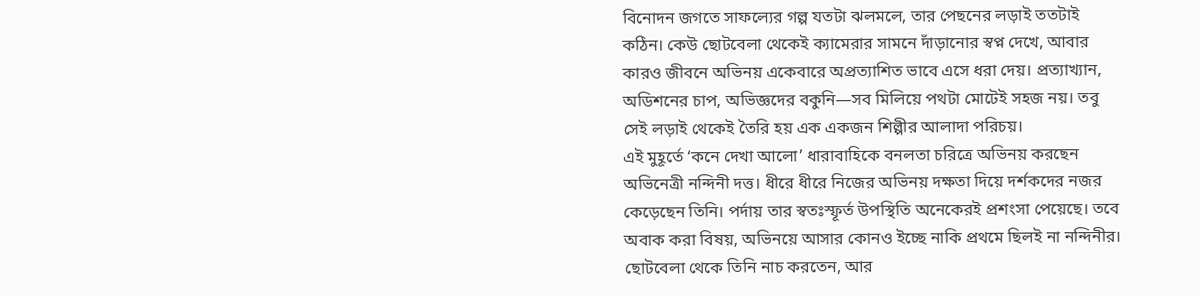বিনোদন জগতে সাফল্যের গল্প যতটা ঝলমলে, তার পেছনের লড়াই ততটাই কঠিন। কেউ ছোটবেলা থেকেই ক্যামেরার সামনে দাঁড়ানোর স্বপ্ন দেখে, আবার কারও জীবনে অভিনয় একেবারে অপ্রত্যাশিত ভাবে এসে ধরা দেয়। প্রত্যাখ্যান, অডিশনের চাপ, অভিজ্ঞদের বকুনি—সব মিলিয়ে পথটা মোটেই সহজ নয়। তবু সেই লড়াই থেকেই তৈরি হয় এক একজন শিল্পীর আলাদা পরিচয়।
এই মুহূর্তে ‘কনে দেখা আলো’ ধারাবাহিকে বনলতা চরিত্রে অভিনয় করছেন অভিনেত্রী নন্দিনী দত্ত। ধীরে ধীরে নিজের অভিনয় দক্ষতা দিয়ে দর্শকদের নজর কেড়েছেন তিনি। পর্দায় তার স্বতঃস্ফূর্ত উপস্থিতি অনেকেরই প্রশংসা পেয়েছে। তবে অবাক করা বিষয়, অভিনয়ে আসার কোনও ইচ্ছে নাকি প্রথমে ছিলই না নন্দিনীর। ছোটবেলা থেকে তিনি নাচ করতেন, আর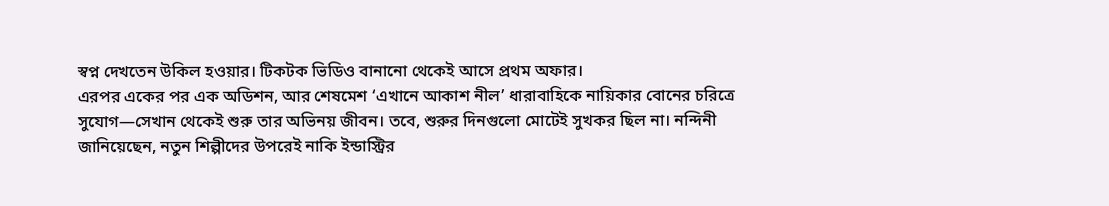স্বপ্ন দেখতেন উকিল হওয়ার। টিকটক ভিডিও বানানো থেকেই আসে প্রথম অফার।
এরপর একের পর এক অডিশন, আর শেষমেশ ‘এখানে আকাশ নীল’ ধারাবাহিকে নায়িকার বোনের চরিত্রে সুযোগ—সেখান থেকেই শুরু তার অভিনয় জীবন। তবে, শুরুর দিনগুলো মোটেই সুখকর ছিল না। নন্দিনী জানিয়েছেন, নতুন শিল্পীদের উপরেই নাকি ইন্ডাস্ট্রির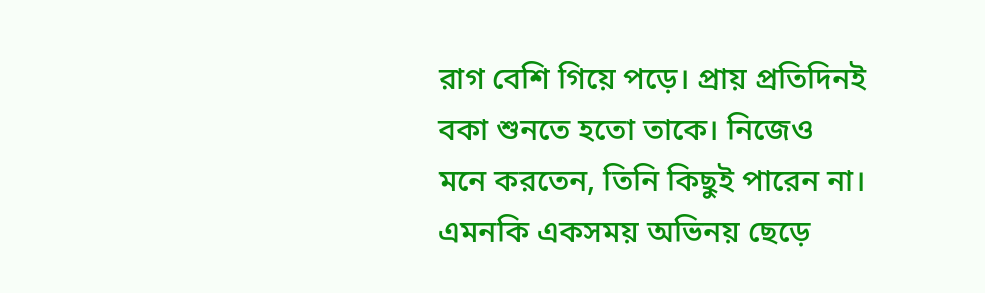রাগ বেশি গিয়ে পড়ে। প্রায় প্রতিদিনই বকা শুনতে হতো তাকে। নিজেও মনে করতেন, তিনি কিছুই পারেন না। এমনকি একসময় অভিনয় ছেড়ে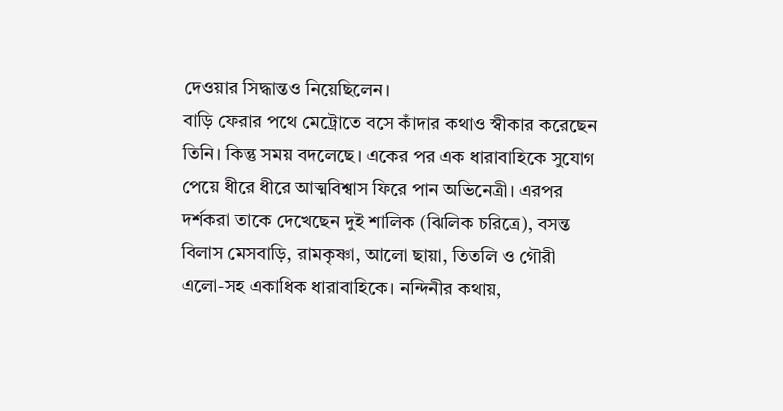দেওয়ার সিদ্ধান্তও নিয়েছিলেন।
বাড়ি ফেরার পথে মেট্রোতে বসে কাঁদার কথাও স্বীকার করেছেন তিনি। কিন্তু সময় বদলেছে। একের পর এক ধারাবাহিকে সুযোগ পেয়ে ধীরে ধীরে আত্মবিশ্বাস ফিরে পান অভিনেত্রী। এরপর দর্শকরা তাকে দেখেছেন দুই শালিক (ঝিলিক চরিত্রে), বসন্ত বিলাস মেসবাড়ি, রামকৃষ্ণা, আলো ছায়া, তিতলি ও গৌরী এলো-সহ একাধিক ধারাবাহিকে। নন্দিনীর কথায়,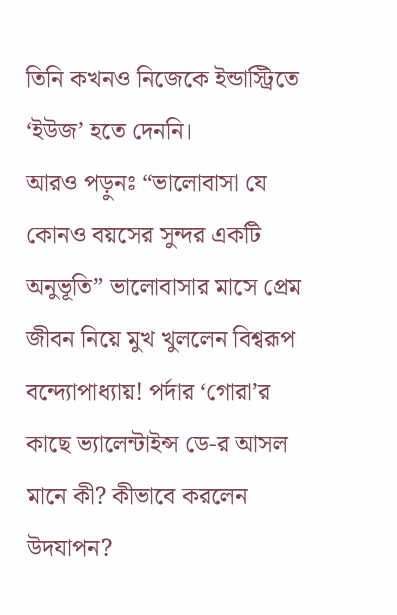তিনি কখনও নিজেকে ইন্ডাস্ট্রিতে ‘ইউজ’ হতে দেননি।
আরও পড়ুনঃ “ভালোবাসা যে কোনও বয়সের সুন্দর একটি অনুভূতি” ভালোবাসার মাসে প্রেম জীবন নিয়ে মুখ খুললেন বিশ্বরূপ বন্দ্যোপাধ্যায়! পর্দার ‘গোরা’র কাছে ভ্যালেন্টাইন্স ডে-র আসল মানে কী? কীভাবে করলেন উদযাপন?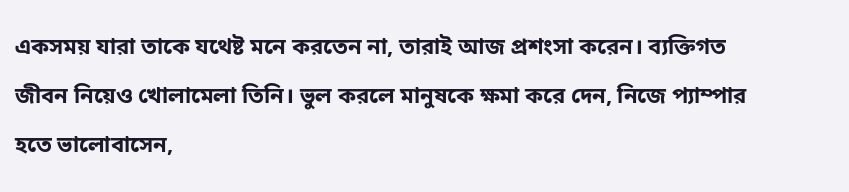একসময় যারা তাকে যথেষ্ট মনে করতেন না, তারাই আজ প্রশংসা করেন। ব্যক্তিগত জীবন নিয়েও খোলামেলা তিনি। ভুল করলে মানুষকে ক্ষমা করে দেন, নিজে প্যাম্পার হতে ভালোবাসেন,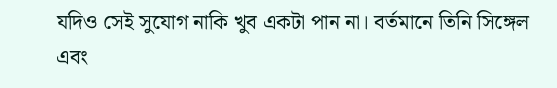যদিও সেই সুযোগ নাকি খুব একটা পান না। বর্তমানে তিনি সিঙ্গেল এবং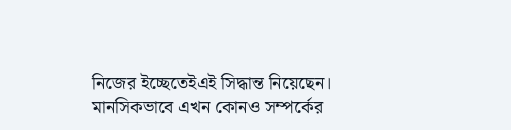নিজের ইচ্ছেতেইএই সিদ্ধান্ত নিয়েছেন। মানসিকভাবে এখন কোনও সম্পর্কের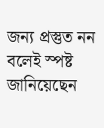জন্য প্রস্তুত নন বলেই স্পষ্ট জানিয়েছেন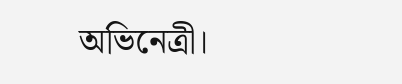অভিনেত্রী।